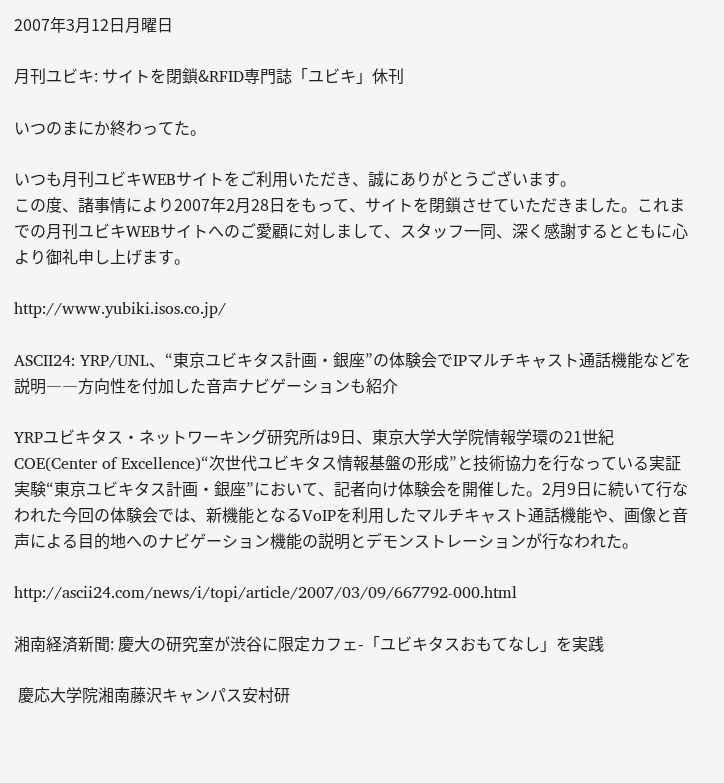2007年3月12日月曜日

月刊ユビキ: サイトを閉鎖&RFID専門誌「ユビキ」休刊

いつのまにか終わってた。

いつも月刊ユビキWEBサイトをご利用いただき、誠にありがとうございます。
この度、諸事情により2007年2月28日をもって、サイトを閉鎖させていただきました。これまでの月刊ユビキWEBサイトへのご愛顧に対しまして、スタッフ一同、深く感謝するとともに心より御礼申し上げます。

http://www.yubiki.isos.co.jp/

ASCII24: YRP/UNL、“東京ユビキタス計画・銀座”の体験会でIPマルチキャスト通話機能などを説明――方向性を付加した音声ナビゲーションも紹介

YRPユビキタス・ネットワーキング研究所は9日、東京大学大学院情報学環の21世紀COE(Center of Excellence)“次世代ユビキタス情報基盤の形成”と技術協力を行なっている実証実験“東京ユビキタス計画・銀座”において、記者向け体験会を開催した。2月9日に続いて行なわれた今回の体験会では、新機能となるVoIPを利用したマルチキャスト通話機能や、画像と音声による目的地へのナビゲーション機能の説明とデモンストレーションが行なわれた。

http://ascii24.com/news/i/topi/article/2007/03/09/667792-000.html

湘南経済新聞: 慶大の研究室が渋谷に限定カフェ-「ユビキタスおもてなし」を実践

 慶応大学院湘南藤沢キャンパス安村研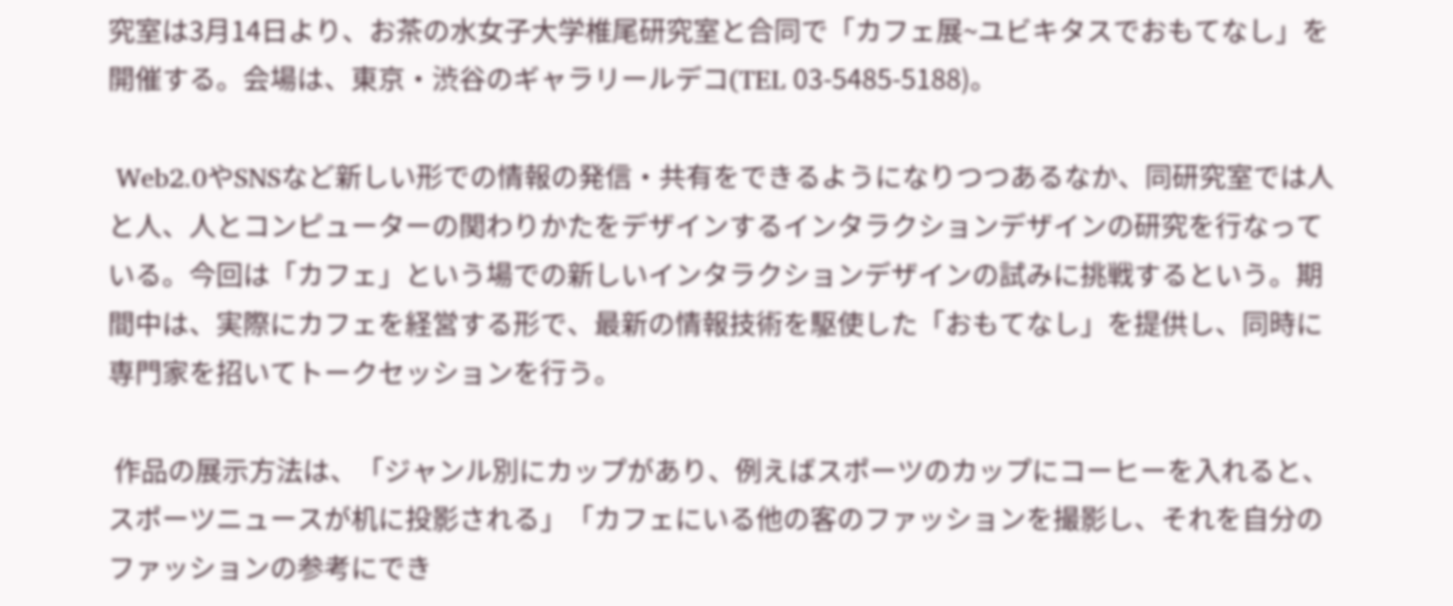究室は3月14日より、お茶の水女子大学椎尾研究室と合同で「カフェ展~ユビキタスでおもてなし」を開催する。会場は、東京・渋谷のギャラリールデコ(TEL 03-5485-5188)。

 Web2.0やSNSなど新しい形での情報の発信・共有をできるようになりつつあるなか、同研究室では人と人、人とコンピューターの関わりかたをデザインするインタラクションデザインの研究を行なっている。今回は「カフェ」という場での新しいインタラクションデザインの試みに挑戦するという。期間中は、実際にカフェを経営する形で、最新の情報技術を駆使した「おもてなし」を提供し、同時に専門家を招いてトークセッションを行う。

 作品の展示方法は、「ジャンル別にカップがあり、例えばスポーツのカップにコーヒーを入れると、スポーツニュースが机に投影される」「カフェにいる他の客のファッションを撮影し、それを自分のファッションの参考にでき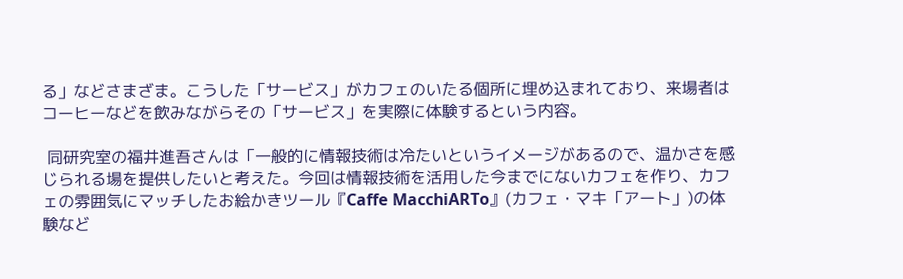る」などさまざま。こうした「サービス」がカフェのいたる個所に埋め込まれており、来場者はコーヒーなどを飲みながらその「サービス」を実際に体験するという内容。

 同研究室の福井進吾さんは「一般的に情報技術は冷たいというイメージがあるので、温かさを感じられる場を提供したいと考えた。今回は情報技術を活用した今までにないカフェを作り、カフェの雰囲気にマッチしたお絵かきツール『Caffe MacchiARTo』(カフェ・マキ「アート」)の体験など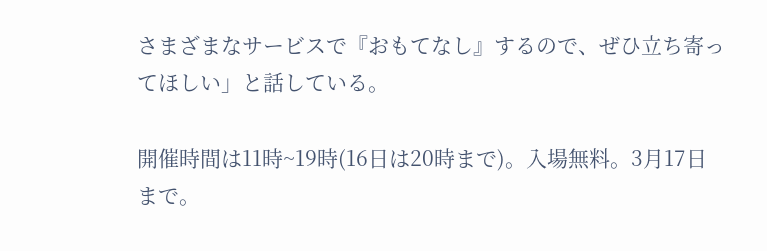さまざまなサービスで『おもてなし』するので、ぜひ立ち寄ってほしい」と話している。

開催時間は11時~19時(16日は20時まで)。入場無料。3月17日まで。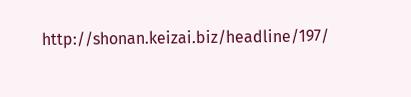http://shonan.keizai.biz/headline/197/